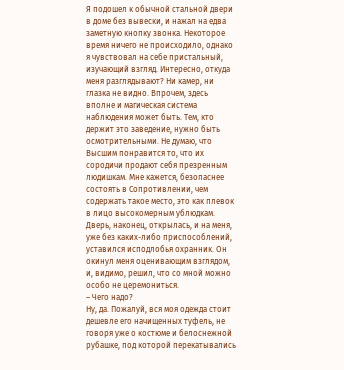Я подошел к обычной стальной двери в доме без вывески, и нажал на едва заметную кнопку звонка. Некоторое время ничего не происходило, однако я чувствовал на себе пристальный, изучающий взгляд. Интересно, откуда меня разглядывают? Ни камер, ни глазка не видно. Впрочем, здесь вполне и магическая система наблюдения может быть. Тем, кто держит это заведение, нужно быть осмотрительными. Не думаю, что Высшим понравится то, что их сородичи продают себя презренным людишкам. Мне кажется, безопаснее состоять в Сопротивлении, чем содержать такое место, это как плевок в лицо высокомерным ублюдкам.
Дверь, наконец, открылась, и на меня, уже без каких-либо приспособлений, уставился исподлобья охранник. Он окинул меня оценивающим взглядом, и, видимо, решил, что со мной можно особо не церемониться.
– Чего надо?
Ну, да. Пожалуй, вся моя одежда стоит дешевле его начищенных туфель, не говоря уже о костюме и белоснежной рубашке, под которой перекатывались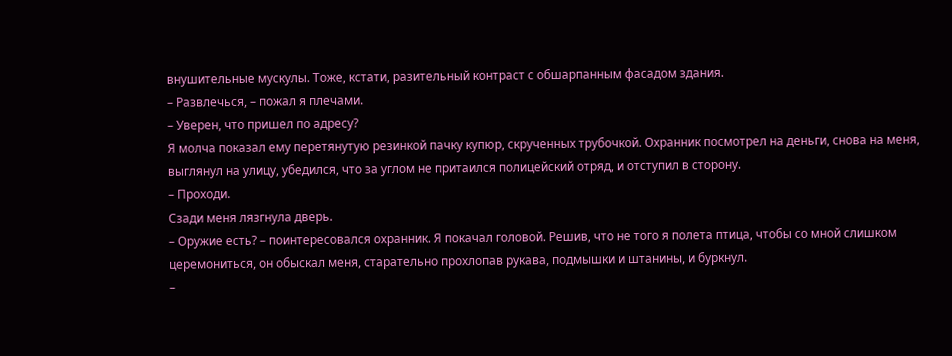внушительные мускулы. Тоже, кстати, разительный контраст с обшарпанным фасадом здания.
– Развлечься, – пожал я плечами.
– Уверен, что пришел по адресу?
Я молча показал ему перетянутую резинкой пачку купюр, скрученных трубочкой. Охранник посмотрел на деньги, снова на меня, выглянул на улицу, убедился, что за углом не притаился полицейский отряд, и отступил в сторону.
– Проходи.
Сзади меня лязгнула дверь.
– Оружие есть? – поинтересовался охранник. Я покачал головой. Решив, что не того я полета птица, чтобы со мной слишком церемониться, он обыскал меня, старательно прохлопав рукава, подмышки и штанины, и буркнул.
–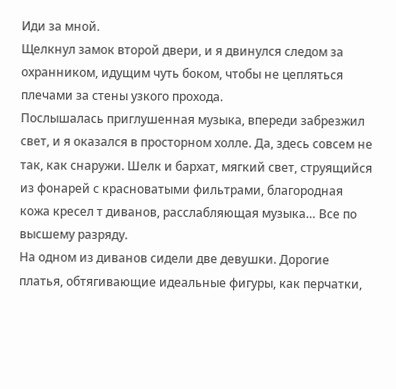Иди за мной.
Щелкнул замок второй двери, и я двинулся следом за охранником, идущим чуть боком, чтобы не цепляться плечами за стены узкого прохода.
Послышалась приглушенная музыка, впереди забрезжил свет, и я оказался в просторном холле. Да, здесь совсем не так, как снаружи. Шелк и бархат, мягкий свет, струящийся из фонарей с красноватыми фильтрами, благородная кожа кресел т диванов, расслабляющая музыка… Все по высшему разряду.
На одном из диванов сидели две девушки. Дорогие платья, обтягивающие идеальные фигуры, как перчатки,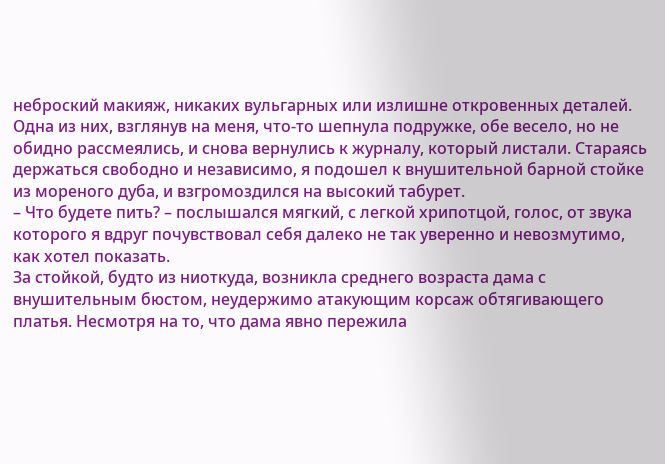неброский макияж, никаких вульгарных или излишне откровенных деталей. Одна из них, взглянув на меня, что-то шепнула подружке, обе весело, но не обидно рассмеялись, и снова вернулись к журналу, который листали. Стараясь держаться свободно и независимо, я подошел к внушительной барной стойке из мореного дуба, и взгромоздился на высокий табурет.
– Что будете пить? – послышался мягкий, с легкой хрипотцой, голос, от звука которого я вдруг почувствовал себя далеко не так уверенно и невозмутимо, как хотел показать.
За стойкой, будто из ниоткуда, возникла среднего возраста дама с внушительным бюстом, неудержимо атакующим корсаж обтягивающего платья. Несмотря на то, что дама явно пережила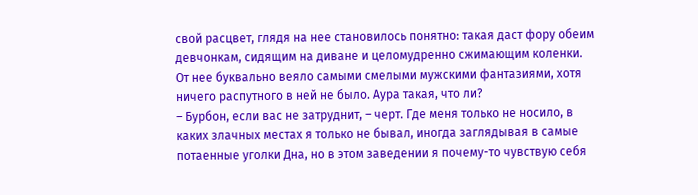свой расцвет, глядя на нее становилось понятно: такая даст фору обеим девчонкам, сидящим на диване и целомудренно сжимающим коленки. От нее буквально веяло самыми смелыми мужскими фантазиями, хотя ничего распутного в ней не было. Аура такая, что ли?
– Бурбон, если вас не затруднит, – черт. Где меня только не носило, в каких злачных местах я только не бывал, иногда заглядывая в самые потаенные уголки Дна, но в этом заведении я почему-то чувствую себя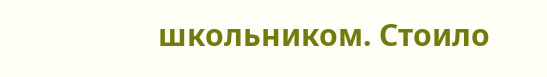школьником. Стоило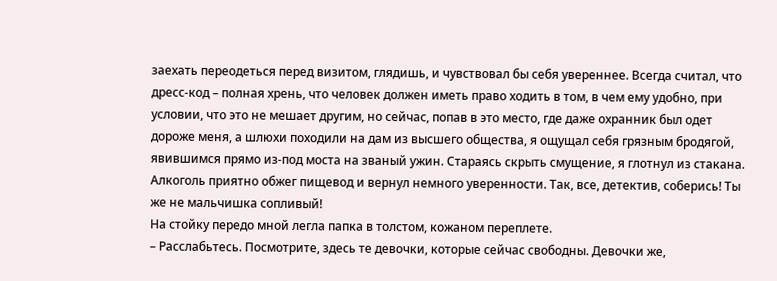заехать переодеться перед визитом, глядишь, и чувствовал бы себя увереннее. Всегда считал, что дресс-код – полная хрень, что человек должен иметь право ходить в том, в чем ему удобно, при условии, что это не мешает другим, но сейчас, попав в это место, где даже охранник был одет дороже меня, а шлюхи походили на дам из высшего общества, я ощущал себя грязным бродягой, явившимся прямо из-под моста на званый ужин. Стараясь скрыть смущение, я глотнул из стакана. Алкоголь приятно обжег пищевод и вернул немного уверенности. Так, все, детектив, соберись! Ты же не мальчишка сопливый!
На стойку передо мной легла папка в толстом, кожаном переплете.
– Расслабьтесь. Посмотрите, здесь те девочки, которые сейчас свободны. Девочки же,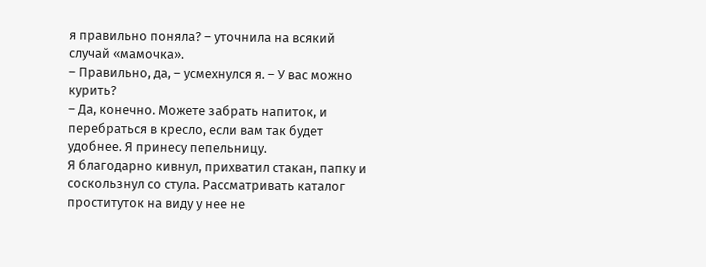я правильно поняла? – уточнила на всякий случай «мамочка».
– Правильно, да, – усмехнулся я. – У вас можно курить?
– Да, конечно. Можете забрать напиток, и перебраться в кресло, если вам так будет удобнее. Я принесу пепельницу.
Я благодарно кивнул, прихватил стакан, папку и соскользнул со стула. Рассматривать каталог проституток на виду у нее не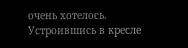очень хотелось.
Устроившись в кресле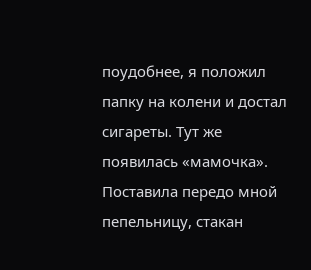поудобнее, я положил папку на колени и достал сигареты. Тут же появилась «мамочка». Поставила передо мной пепельницу, стакан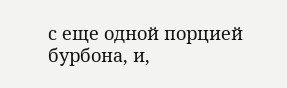с еще одной порцией бурбона, и,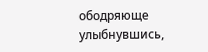ободряюще улыбнувшись,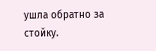ушла обратно за стойку.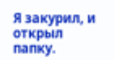Я закурил, и открыл папку.